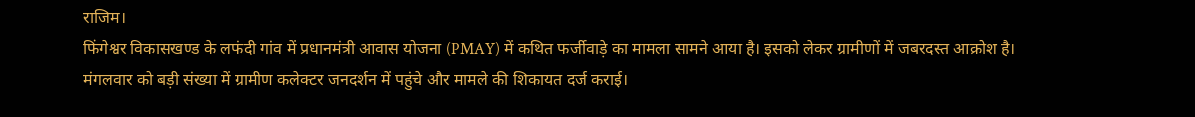राजिम।
फिंगेश्वर विकासखण्ड के लफंदी गांव में प्रधानमंत्री आवास योजना (PMAY) में कथित फर्जीवाड़े का मामला सामने आया है। इसको लेकर ग्रामीणों में जबरदस्त आक्रोश है। मंगलवार को बड़ी संख्या में ग्रामीण कलेक्टर जनदर्शन में पहुंचे और मामले की शिकायत दर्ज कराई।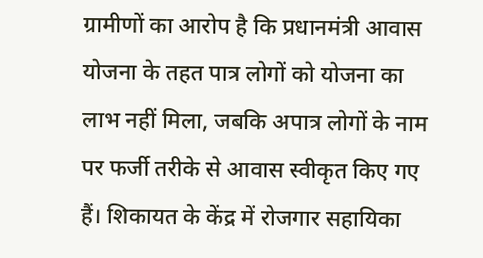ग्रामीणों का आरोप है कि प्रधानमंत्री आवास योजना के तहत पात्र लोगों को योजना का लाभ नहीं मिला, जबकि अपात्र लोगों के नाम पर फर्जी तरीके से आवास स्वीकृत किए गए हैं। शिकायत के केंद्र में रोजगार सहायिका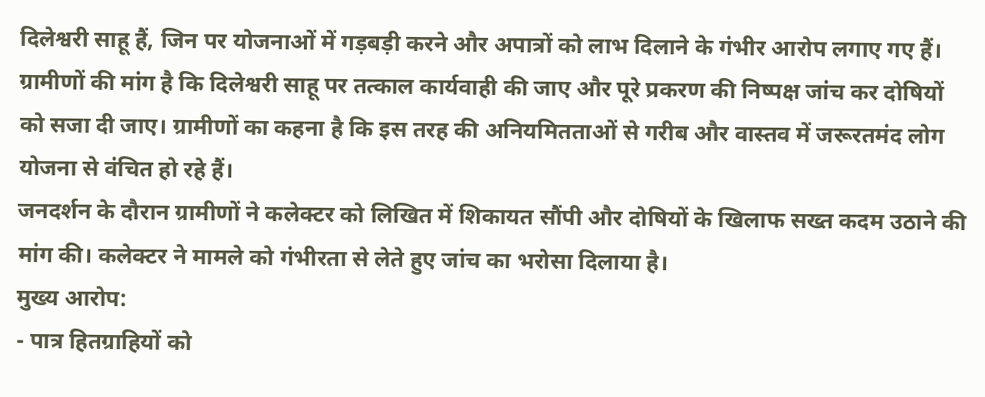दिलेश्वरी साहू हैं, जिन पर योजनाओं में गड़बड़ी करने और अपात्रों को लाभ दिलाने के गंभीर आरोप लगाए गए हैं।
ग्रामीणों की मांग है कि दिलेश्वरी साहू पर तत्काल कार्यवाही की जाए और पूरे प्रकरण की निष्पक्ष जांच कर दोषियों को सजा दी जाए। ग्रामीणों का कहना है कि इस तरह की अनियमितताओं से गरीब और वास्तव में जरूरतमंद लोग योजना से वंचित हो रहे हैं।
जनदर्शन के दौरान ग्रामीणों ने कलेक्टर को लिखित में शिकायत सौंपी और दोषियों के खिलाफ सख्त कदम उठाने की मांग की। कलेक्टर ने मामले को गंभीरता से लेते हुए जांच का भरोसा दिलाया है।
मुख्य आरोप:
- पात्र हितग्राहियों को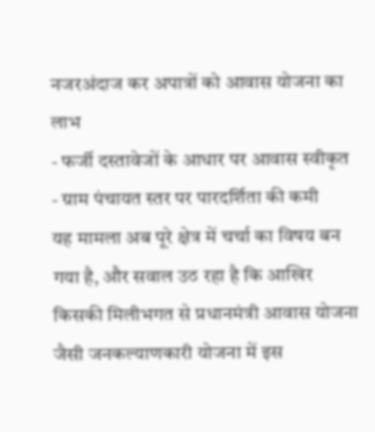नजरअंदाज कर अपात्रों को आवास योजना का लाभ
- फर्जी दस्तावेजों के आधार पर आवास स्वीकृत
- ग्राम पंचायत स्तर पर पारदर्शिता की कमी
यह मामला अब पूरे क्षेत्र में चर्चा का विषय बन गया है, और सवाल उठ रहा है कि आखिर किसकी मिलीभगत से प्रधानमंत्री आवास योजना जैसी जनकल्याणकारी योजना में इस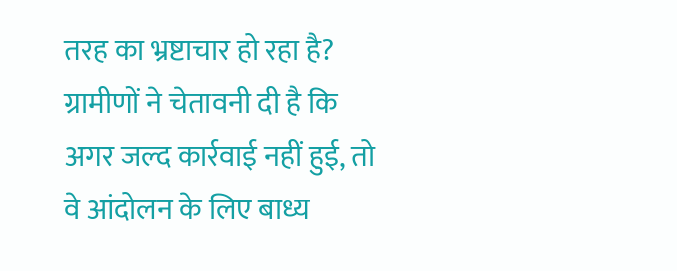तरह का भ्रष्टाचार हो रहा है?
ग्रामीणों ने चेतावनी दी है कि अगर जल्द कार्रवाई नहीं हुई, तो वे आंदोलन के लिए बाध्य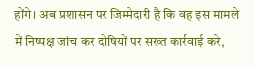होंगे। अब प्रशासन पर जिम्मेदारी है कि वह इस मामले में निष्पक्ष जांच कर दोषियों पर सख्त कार्रवाई करे,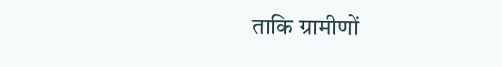ताकि ग्रामीणों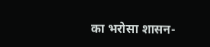का भरोसा शासन-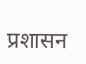प्रशासन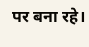पर बना रहे।